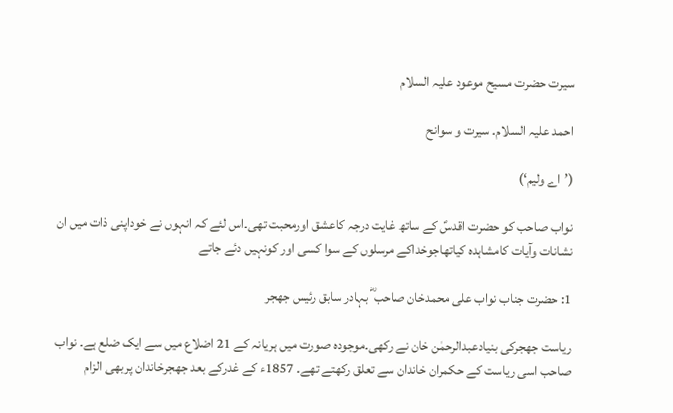سیرت حضرت مسیح موعود علیہ السلام

احمد علیہ السلام۔ سیرت و سوانح

(’اے ولیم‘)

نواب صاحب کو حضرت اقدسؑ کے ساتھ غایت درجہ کاعشق اورمحبت تھی۔اس لئے کہ انہوں نے خوداپنی ذات میں ان نشانات وآیات کامشاہدہ کیاتھاجوخداکے مرسلوں کے سوا کسی اور کونہیں دئے جاتے

1: حضرت جناب نواب علی محمدخان صاحب ؓ بہادر سابق رئیس جھجر

ریاست جھجرکی بنیادعبدالرحمٰن خان نے رکھی۔موجودہ صورت میں ہریانہ کے 21 اضلاع میں سے ایک ضلع ہے۔ نواب صاحب اسی ریاست کے حکمران خاندان سے تعلق رکھتے تھے۔ 1857ء کے غدرکے بعد جھجرخاندان پربھی الزام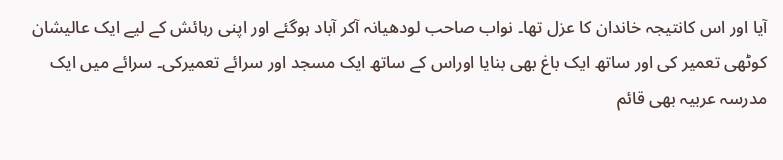آیا اور اس کانتیجہ خاندان کا عزل تھا۔ نواب صاحب لودھیانہ آکر آباد ہوگئے اور اپنی رہائش کے لیے ایک عالیشان کوٹھی تعمیر کی اور ساتھ ایک باغ بھی بنایا اوراس کے ساتھ ایک مسجد اور سرائے تعمیرکی۔ سرائے میں ایک مدرسہ عربیہ بھی قائم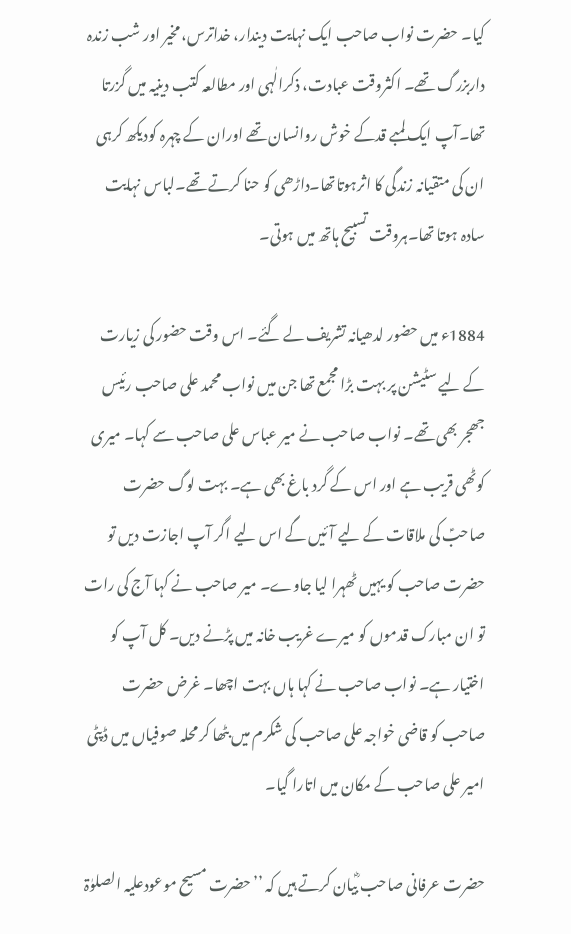کیا۔ حضرت نواب صاحب ایک نہایت دیندار، خداترس، مخیر اور شب زندہ داربزرگ تھے۔ اکثروقت عبادت، ذکرالٰہی اور مطالعہ کتب دینیہ میں گزرتا تھا۔آپ ایک لمبے قدکے خوش روانسان تھے اوران کے چہرہ کودیکھ کرہی ان کی متقیانہ زندگی کا اثرہوتاتھا۔داڑھی کو حنا کرتے تھے۔لباس نہایت سادہ ہوتا تھا۔ہروقت تسبیح ہاتھ میں ہوتی۔

1884ء میں حضور لدھیانہ تشریف لے گئے۔ اس وقت حضور کی زیارت کے لیے سٹیشن پر بہت بڑا مجمع تھا جن میں نواب محمد علی صاحب رئیس جھجر بھی تھے۔ نواب صاحب نے میر عباس علی صاحب سے کہا۔ میری کوٹھی قریب ہے اور اس کے گرد باغ بھی ہے۔ بہت لوگ حضرت صاحبؑ کی ملاقات کے لیے آئیں گے اس لیے اگر آپ اجازت دیں تو حضرت صاحب کو یہیں ٹھہرا لیا جاوے۔ میر صاحب نے کہا آج کی رات تو ان مبارک قدموں کو میرے غریب خانہ میں پڑنے دیں۔ کل آپ کو اختیار ہے۔ نواب صاحب نے کہا ہاں بہت اچھا۔ غرض حضرت صاحب کو قاضی خواجہ علی صاحب کی شکرم میں بٹھا کر محلہ صوفیاں میں ڈپٹی امیر علی صاحب کے مکان میں اتارا گیا۔

حضرت عرفانی صاحب ؓبیان کرتے ہیں کہ ’’حضرت مسیح موعودعلیہ الصلوٰۃ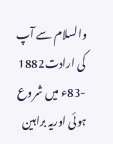والسلام سے آپ کی ارادت1882 -83ء میں شروع ہوئی اوریہ براہین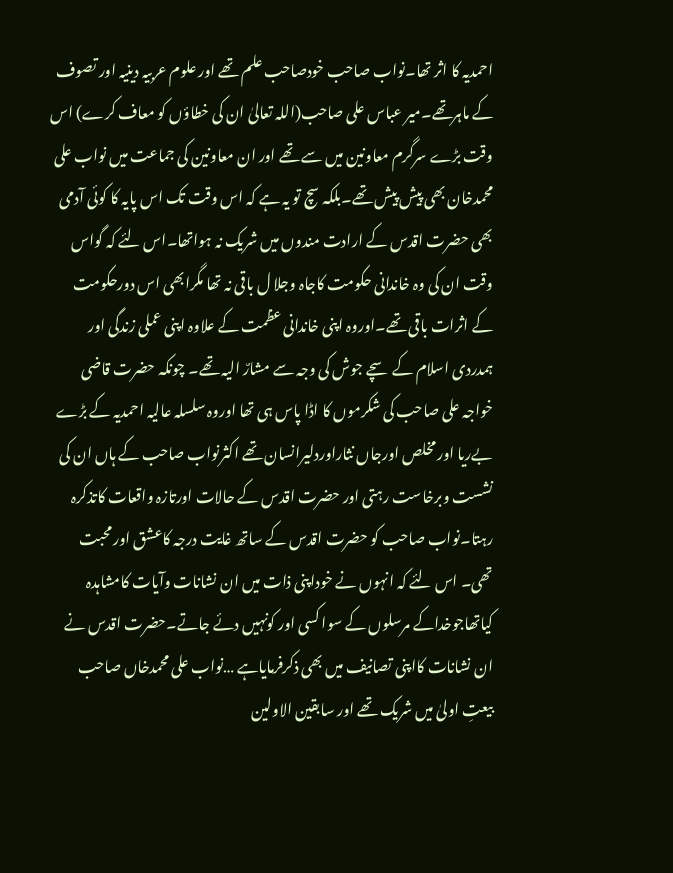احمدیہ کا اثر تھا۔نواب صاحب خودصاحب علم تھے اور علوم عربیہ دینیہ اور تصوف کے ماہرتھے۔میر عباس علی صاحب(اللہ تعالیٰ ان کی خطاؤں کو معاف کرے) اس وقت بڑے سرگرم معاونین میں سے تھے اور ان معاونین کی جماعت میں نواب علی محمدخان بھی پیش پیش تھے۔بلکہ سچ تو یہ ہے کہ اس وقت تک اس پایہ کا کوئی آدمی بھی حضرت اقدس کے ارادت مندوں میں شریک نہ ہواتھا۔اس لئے کہ گواس وقت ان کی وہ خاندانی حکومت کاجاہ وجلا ل باقی نہ تھا مگرابھی اس دورحکومت کے اثرات باقی تھے۔اوروہ اپنی خاندانی عظمت کے علاوہ اپنی عملی زندگی اور ہمدردی اسلام کے سچے جوش کی وجہ سے مشارٌ الیہ تھے۔ چونکہ حضرت قاضی خواجہ علی صاحب کی شکرموں کا اڈا پاس ہی تھا اوروہ سلسلہ عالیہ احمدیہ کے بڑے بےریا اور مخلص اورجاں نثاراوردلیرانسان تھے اکثرنواب صاحب کے ہاں ان کی نشست وبرخاست رہتی اور حضرت اقدس کے حالات اورتازہ واقعات کاتذکرہ رہتا۔نواب صاحب کو حضرت اقدس کے ساتھ غایت درجہ کاعشق اور محبت تھی۔ اس لئے کہ انہوں نے خوداپنی ذات میں ان نشانات وآیات کامشاہدہ کیاتھاجوخداکے مرسلوں کے سوا کسی اور کونہیں دئے جاتے۔حضرت اقدس نے ان نشانات کااپنی تصانیف میں بھی ذکرفرمایاہے …نواب علی محمدخاں صاحب بیعتِ اولیٰ میں شریک تھے اور سابقین الاولین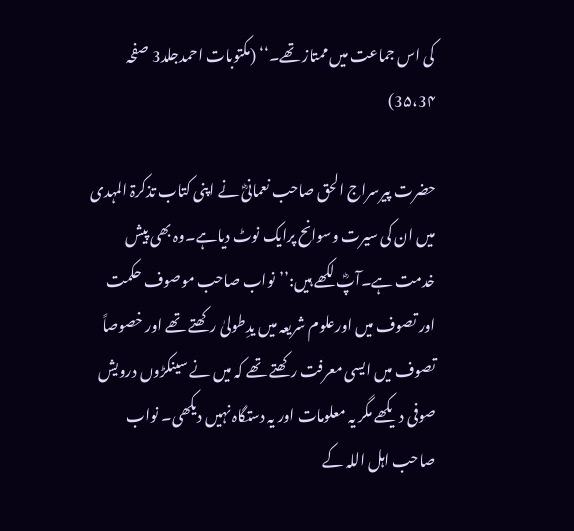کی اس جماعت میں ممتاز تھے۔‘‘ (مکتوبات احمدجلد3 صفحہ 3۵،3۴)

حضرت پیرسراج الحق صاحب نعمانیؓ نے اپنی کتاب تذکرۃ المہدی میں ان کی سیرت وسوانح پرایک نوٹ دیاہے۔وہ بھی پیش خدمت ہے۔آپؓ لکھے ہیں:’’نواب صاحب موصوف حکمت اور تصوف میں اورعلوم شریعہ میں یدِطولیٰ رکھتے تھے اور خصوصاً تصوف میں ایسی معرفت رکھتے تھے کہ میں نے سینکڑوں درویش صوفی دیکھے مگر یہ معلومات اور یہ دستگاہ نہیں دیکھی۔ نواب صاحب اہل اللہ کے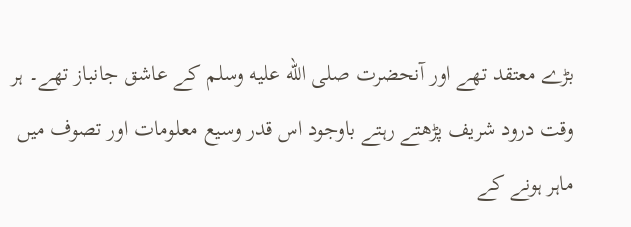بڑے معتقد تھے اور آنحضرت صلى الله عليه وسلم کے عاشق جانباز تھے۔ ہر وقت درود شریف پڑھتے رہتے باوجود اس قدر وسیع معلومات اور تصوف میں ماہر ہونے کے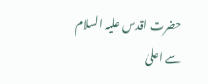حضرت اقدس علیہ السلام سے اعلیٰ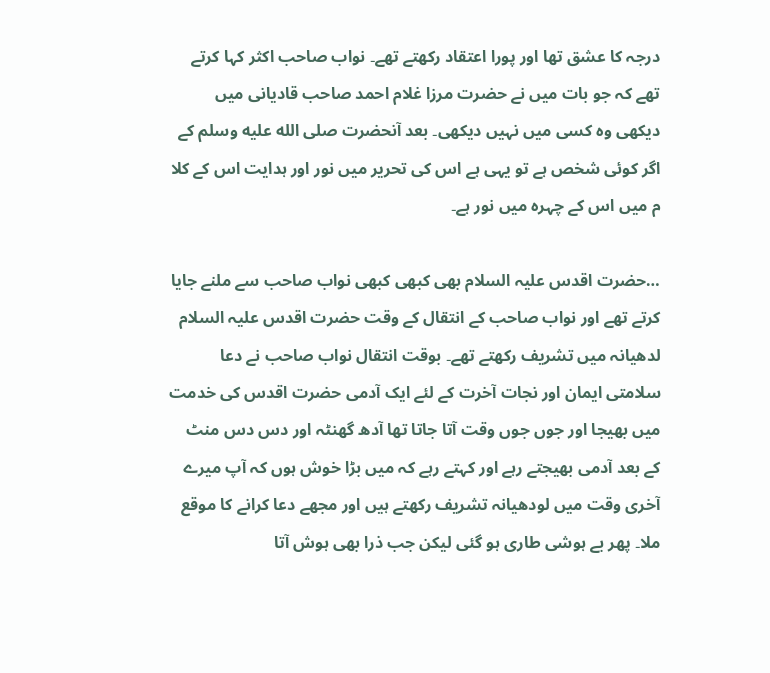درجہ کا عشق تھا اور پورا اعتقاد رکھتے تھے۔ نواب صاحب اکثر کہا کرتے تھے کہ جو بات میں نے حضرت مرزا غلام احمد صاحب قادیانی میں دیکھی وہ کسی میں نہیں دیکھی۔ بعد آنحضرت صلى الله عليه وسلم کے اگر کوئی شخص ہے تو یہی ہے اس کی تحریر میں نور اور ہدایت اس کے کلا م میں اس کے چہرہ میں نور ہے۔

…حضرت اقدس علیہ السلام بھی کبھی کبھی نواب صاحب سے ملنے جایا کرتے تھے اور نواب صاحب کے انتقال کے وقت حضرت اقدس علیہ السلام لدھیانہ میں تشریف رکھتے تھے۔ بوقت انتقال نواب صاحب نے دعا سلامتی ایمان اور نجات آخرت کے لئے ایک آدمی حضرت اقدس کی خدمت میں بھیجا اور جوں جوں وقت آتا جاتا تھا آدھ گھنٹہ اور دس دس منٹ کے بعد آدمی بھیجتے رہے اور کہتے رہے کہ میں بڑا خوش ہوں کہ آپ میرے آخری وقت میں لودھیانہ تشریف رکھتے ہیں اور مجھے دعا کرانے کا موقع ملا۔ پھر بے ہوشی طاری ہو گئی لیکن جب ذرا بھی ہوش آتا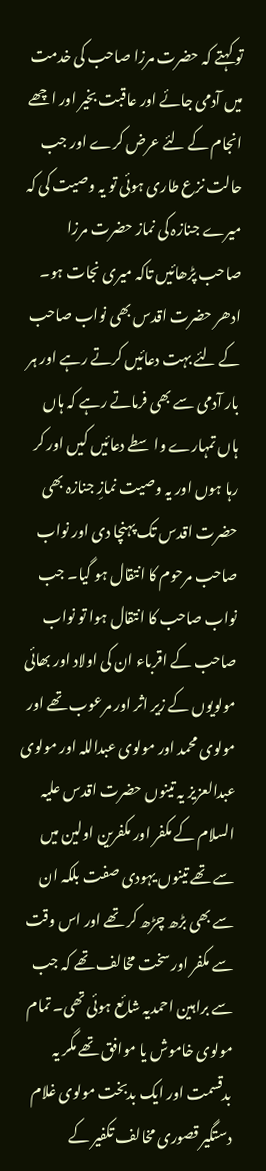تو کہتے کہ حضرت مرزا صاحب کی خدمت میں آدمی جائے اور عاقبت بخیر اور اچھے انجام کے لئے عرض کرے اور جب حالت نزع طاری ہوئی تو یہ وصیت کی کہ میرے جنازہ کی نماز حضرت مرزا صاحب پڑھائیں تاکہ میری نجات ہو۔ ادھر حضرت اقدس بھی نواب صاحب کے لئے بہت دعائیں کرتے رہے اور ہر بار آدمی سے بھی فرماتے رہے کہ ہاں ہاں تمہارے واسطے دعائیں کیں اور کر رہا ہوں اور یہ وصیت نمازِ جنازہ بھی حضرت اقدس تک پہنچا دی اور نواب صاحب مرحوم کا انتقال ہو گیا۔ جب نواب صاحب کا انتقال ہوا تو نواب صاحب کے اقرباء ان کی اولاد اور بھائی مولویوں کے زیر اثر اور مرعوب تھے اور مولوی محمد اور مولوی عبداللہ اور مولوی عبدالعزیز یہ تینوں حضرت اقدس علیہ السلام کے مکفر اور مکفرین اولین میں سے تھے تینوں یہودی صفت بلکہ ان سے بھی بڑھ چڑھ کر تھے اور اس وقت سے مکفر اور سخت مخالف تھے کہ جب سے براہین احمدیہ شائع ہوئی تھی۔ تمام مولوی خاموش یا موافق تھے مگر یہ بدقسمت اور ایک بدبخت مولوی غلام دستگیر قصوری مخالف تکفیر کے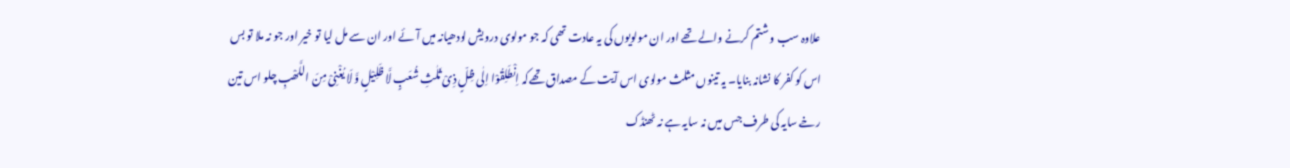علاوہ سب و شتم کرنے والے تھے اور ان مولویوں کی یہ عادت تھی کہ جو مولوی درویش لودھیانہ میں آئے اور ان سے مل لیا تو خیر اور جو نہ ملا تو بس اس کو کفر کا نشانہ بنایا۔ یہ تینوں مثلث مولوی اس آیت کے مصداق تھےکہ اِنْطَلِقُوْا اِلٰی ظِلٍّ ذِیْ ثَلٰثِ شُعَبٍ لَّا ظَلِیْلٍ وَّ لَا یُغْنِیْ مِنَ اللَّھْبِ چلو اس تین رخے سایہ کی طرف جس میں نہ سایہ ہے نہ ٹھنڈک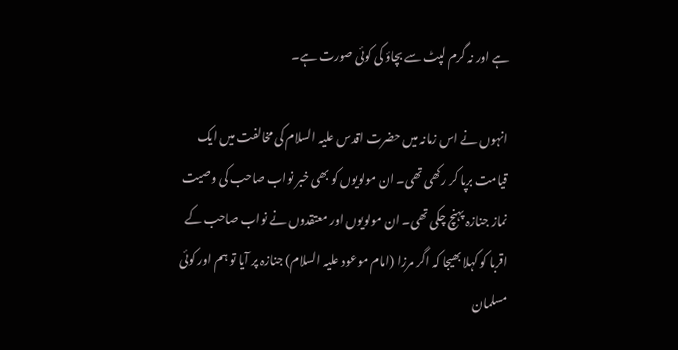ہے اور نہ گرم لپٹ سے بچاؤ کی کوئی صورت ہے۔

انہوں نے اس زمانہ میں حضرت اقدس علیہ السلام کی مخالفت میں ایک قیامت برپا کر رکھی تھی۔ ان مولویوں کو بھی خبر نواب صاحب کی وصیت نماز جنازہ پہنچ چکی تھی۔ ان مولویوں اور معتقدوں نے نواب صاحب کے اقربا کو کہلا بھیجا کہ اگر مرزا (امام موعود علیہ السلام) جنازہ پر آیا تو ہم اور کوئی مسلمان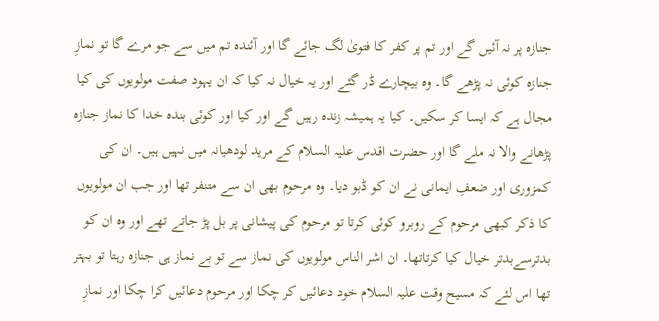جنازہ پر نہ آئیں گے اور تم پر کفر کا فتویٰ لگ جائے گا اور آئندہ تم میں سے جو مرے گا تو نمازِ جنازہ کوئی نہ پڑھے گا۔ وہ بیچارے ڈر گئے اور یہ خیال نہ کیا کہ ان یہود صفت مولویوں کی کیا مجال ہے کہ ایسا کر سکیں۔ کیا یہ ہمیشہ زندہ رہیں گے اور کیا اور کوئی بندہ خدا کا نماز جنازہ پڑھانے والا نہ ملے گا اور حضرت اقدس علیہ السلام کے مرید لودھیانہ میں نہیں ہیں۔ ان کی کمزوری اور ضعفِ ایمانی نے ان کو ڈبو دیا۔ وہ مرحوم بھی ان سے متنفر تھا اور جب ان مولویوں کا ذکر کبھی مرحوم کے روبرو کوئی کرتا تو مرحوم کی پیشانی پر بل پڑ جاتے تھے اور وہ ان کو بدترسےبدتر خیال کیا کرتاتھا۔ ان اشر الناس مولویوں کی نماز سے تو بے نماز ہی جنازہ رہتا تو بہتر تھا اس لئے کہ مسیح وقت علیہ السلام خود دعائیں کر چکا اور مرحوم دعائیں کرا چکا اور نمازِ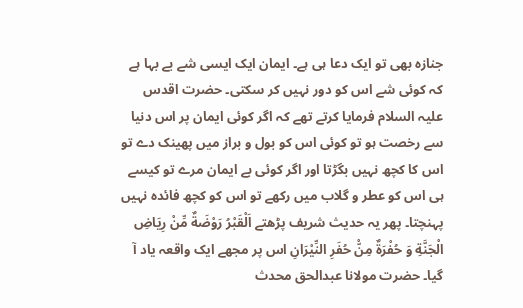جنازہ بھی تو ایک دعا ہی ہے۔ ایمان ایک ایسی شے بے بہا ہے کہ کوئی شے اس کو دور نہیں کر سکتی۔ حضرت اقدس علیہ السلام فرمایا کرتے تھے کہ اگر کوئی ایمان پر اس دنیا سے رخصت ہو تو کوئی اس کو بول و براز میں پھینک دے تو اس کا کچھ نہیں بگڑتا اور اگر کوئی بے ایمان مرے تو کیسے ہی اس کو عطر و گلاب میں رکھے تو اس کو کچھ فائدہ نہیں پہنچتا۔ پھر یہ حدیث شریف پڑھتے اَلْقَبْرُ رَوْضَةٌ مِّنْ رِیَاضِ الْجَنَّةِ وَ حُفْرَةٌ مِنّْ حُفَرِ النِّیْرَانِ اس پر مجھے ایک واقعہ یاد آ گیا۔ حضرت مولانا عبدالحق محدث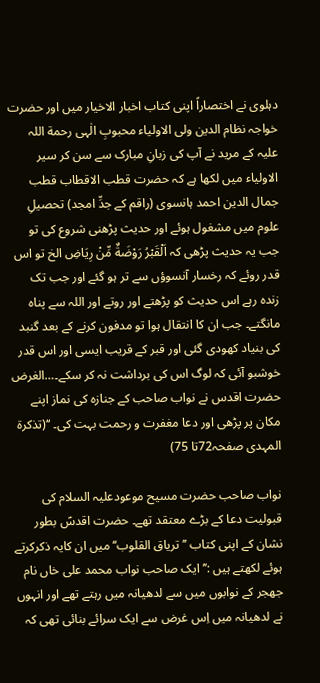دہلوی نے اختصاراً اپنی کتاب اخبار الاخیار میں اور حضرت خواجہ نظام الدین ولی الاولیاء محبوبِ الٰہی رحمة اللہ علیہ کے مرید نے آپ کی زبانِ مبارک سے سن کر سیر الاولیاء میں لکھا ہے کہ حضرت قطب الاقطاب قطب جمال الدین احمد ہانسوی (راقم کے جدِّ امجد) تحصیلِ علوم میں مشغول ہوئے اور حدیث پڑھنی شروع کی تو جب یہ حدیث پڑھی کہ اَلْقَبْرُ رَوْضَةٌ مِّنْ رِیَاضِ الخ تو اس قدر روئے کہ رخسار آنسوؤں سے تر ہو گئے اور جب تک زندہ رہے اس حدیث کو پڑھتے اور روتے اور اللہ سے پناہ مانگتے۔ جب ان کا انتقال ہوا تو مدفون کرنے کے بعد گنبد کی بنیاد کھودی گئی اور قبر کے قریب ایسی اور اس قدر خوشبو آئی کہ لوگ اس کی برداشت نہ کر سکے۔…الغرض حضرت اقدس نے نواب صاحب کے جنازہ کی نماز اپنے مکان پر پڑھی اور دعا مغفرت و رحمت بہت کی۔ ‘‘(تذکرۃ المہدی صفحہ72تا 75)

نواب صاحب حضرت مسیح موعودعلیہ السلام کی قبولیت دعا کے بڑے معتقد تھے۔ حضرت اقدسؑ بطور نشان کے اپنی کتاب ’’تریاق القلوب‘‘میں ان کایہ ذکرکرتے ہوئے لکھتے ہیں :’’ ایک صاحب نواب محمد علی خاں نام جھجر کے نوابوں میں سے لدھیانہ میں رہتے تھے اور انہوں نے لدھیانہ میں اِس غرض سے ایک سرائے بنائی تھی کہ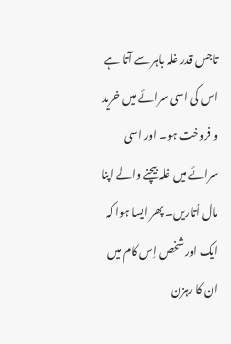تاجس قدر غلہ باہر سے آتا ہے اس کی اسی سرائے میں خرید و فروخت ہو۔ اور اسی سرائے میں غلہ بیچنے والے اپنا مال اُتاریں۔ پھر ایسا ہوا کہ ایک اور شخص اِس کام میں ان کا رہزن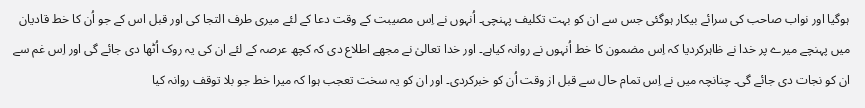ہوگیا اور نواب صاحب کی سرائے بیکار ہوگئی جس سے ان کو بہت تکلیف پہنچی۔ اُنہوں نے اِس مصیبت کے وقت دعا کے لئے میری طرف التجا کی اور قبل اس کے جو اُن کا خط قادیان میں پہنچے میرے پر خدا نے ظاہرکردیا کہ اِس مضمون کا خط اُنہوں نے روانہ کیاہے۔ اور خدا تعالیٰ نے مجھے اطلاع دی کہ کچھ عرصہ کے لئے ان کی یہ روک اُٹھا دی جائے گی اور اِس غم سے ان کو نجات دی جائے گی۔ چنانچہ میں نے اِس تمام حال سے قبل از وقت اُن کو خبرکردی۔ اور ان کو یہ سخت تعجب ہوا کہ میرا خط جو بلا توقف روانہ کیا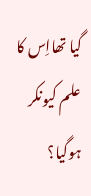گیا تھااِس کا علم کیونکر ہوگیا؟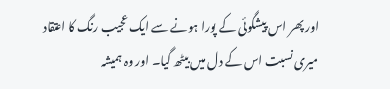اور پھر اس پیشگوئی کے پورا ہونے سے ایک عجیب رنگ کا اعتقاد میری نسبت اس کے دل میں بیٹھ گیا۔ اور وہ ہمیشہ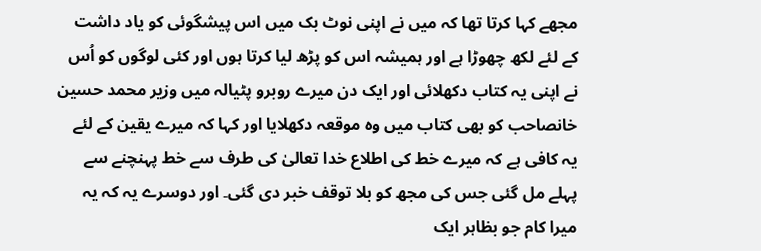مجھے کہا کرتا تھا کہ میں نے اپنی نوٹ بک میں اس پیشگوئی کو یاد داشت کے لئے لکھ چھوڑا ہے اور ہمیشہ اس کو پڑھ لیا کرتا ہوں اور کئی لوگوں کو اُس نے اپنی یہ کتاب دکھلائی اور ایک دن میرے روبرو پٹیالہ میں وزیر محمد حسین خانصاحب کو بھی کتاب میں وہ موقعہ دکھلایا اور کہا کہ میرے یقین کے لئے یہ کافی ہے کہ میرے خط کی اطلاع خدا تعالیٰ کی طرف سے خط پہنچنے سے پہلے مل گئی جس کی مجھ کو بلا توقف خبر دی گئی۔ اور دوسرے یہ کہ یہ میرا کام جو بظاہر ایک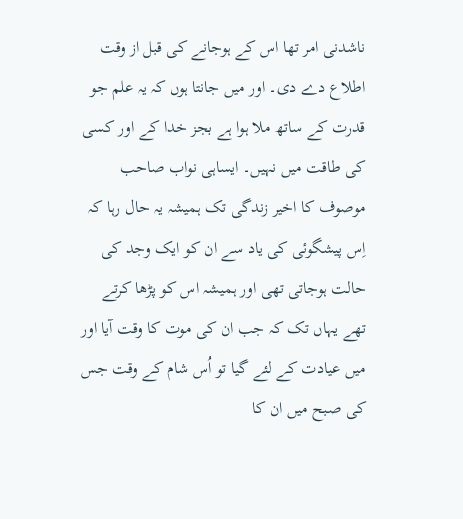ناشدنی امر تھا اس کے ہوجانے کی قبل از وقت اطلاع دے دی۔ اور میں جانتا ہوں کہ یہ علم جو قدرت کے ساتھ ملا ہوا ہے بجز خدا کے اور کسی کی طاقت میں نہیں۔ ایساہی نواب صاحب موصوف کا اخیر زندگی تک ہمیشہ یہ حال رہا کہ اِس پیشگوئی کی یاد سے ان کو ایک وجد کی حالت ہوجاتی تھی اور ہمیشہ اس کو پڑھا کرتے تھے یہاں تک کہ جب ان کی موت کا وقت آیا اور میں عیادت کے لئے گیا تو اُس شام کے وقت جس کی صبح میں ان کا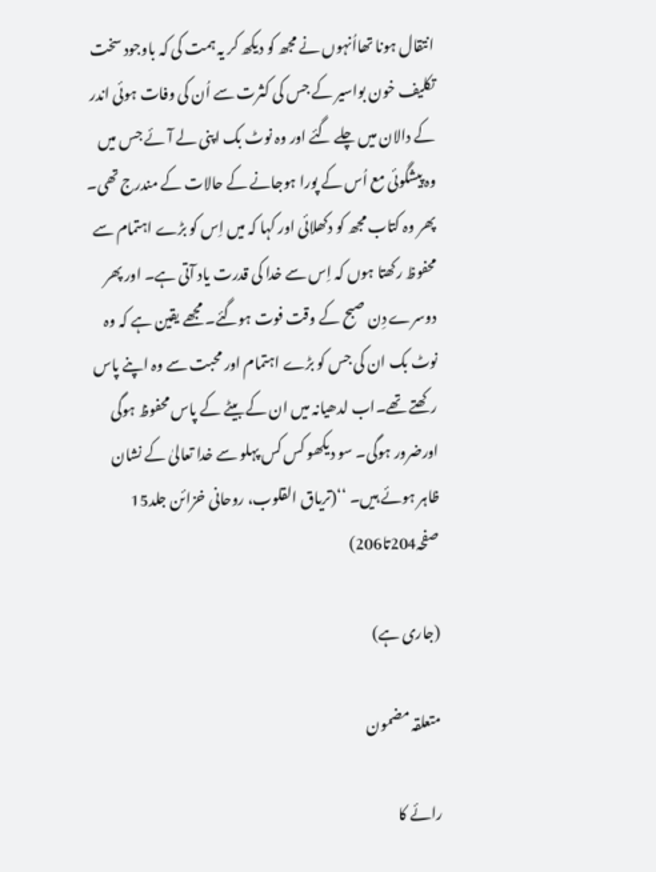انتقال ہونا تھااُنہوں نے مجھ کو دیکھ کر یہ ہمت کی کہ باوجود سخت تکلیف خون بواسیر کے جس کی کثرت سے اُن کی وفات ہوئی اندر کے دالان میں چلے گئے اور وہ نوٹ بک اپنی لے آئے جس میں وہ پیشگوئی مع اُس کے پورا ہوجانے کے حالات کے مندرج تھی۔ پھر وہ کتاب مجھ کو دکھلائی اور کہا کہ میں اِس کو بڑے اہتمام سے محفوظ رکھتا ہوں کہ اِس سے خدا کی قدرت یاد آتی ہے۔ اور پھر دوسرے دِن صبح کے وقت فوت ہوگئے۔ مجھے یقین ہے کہ وہ نوٹ بک ان کی جس کو بڑے اہتمام اور محبت سے وہ اپنے پاس رکھتے تھے۔اب لدھیانہ میں ان کے بیٹے کے پاس محفوظ ہوگی اورضرور ہوگی۔ سو دیکھو کس کس پہلو سے خدا تعالیٰ کے نشان ظاہر ہوئے ہیں۔ ‘‘(تریاق القلوب، روحانی خزائن جلد15 صفحہ204تا206)

(جاری ہے)

متعلقہ مضمون

رائے کا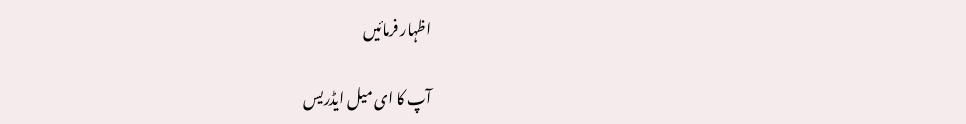اظہار فرمائیں

آپ کا ای میل ایڈریس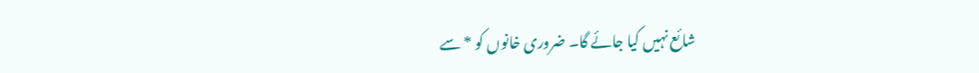شائع نہیں کیا جائے گا۔ ضروری خانوں کو * سے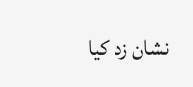نشان زد کیا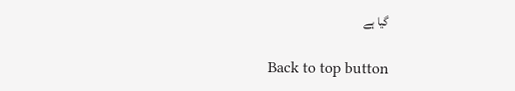گیا ہے

Back to top button